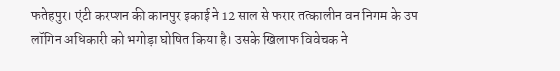फतेहपुर। एंटी करप्शन की कानपुर इकाई ने 12 साल से फरार तत्कालीन वन निगम के उप लॉगिन अधिकारी को भगोड़ा घोषित किया है। उसके खिलाफ विवेचक ने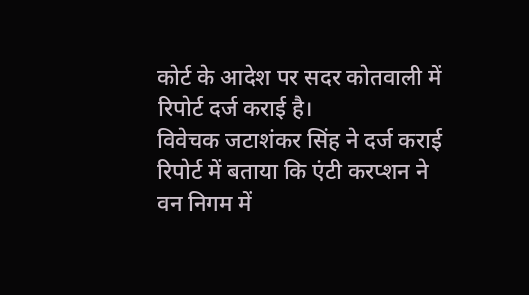कोर्ट के आदेश पर सदर कोतवाली में रिपोर्ट दर्ज कराई है।
विवेचक जटाशंकर सिंह ने दर्ज कराई रिपोर्ट में बताया कि एंटी करप्शन ने वन निगम में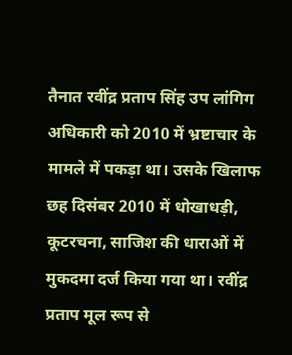तैनात रवींद्र प्रताप सिंह उप लांगिग अधिकारी को 2010 में भ्रष्टाचार के मामले में पकड़ा था। उसके खिलाफ छह दिसंबर 2010 में धोखाधड़ी, कूटरचना, साजिश की धाराओं में मुकदमा दर्ज किया गया था। रवींद्र प्रताप मूल रूप से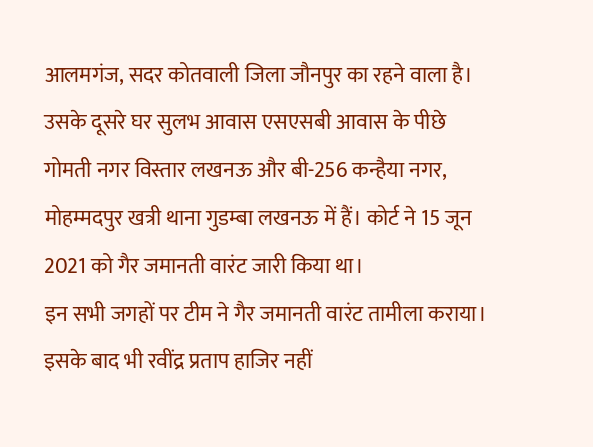आलमगंज, सदर कोतवाली जिला जौनपुर का रहने वाला है। उसके दूसरे घर सुलभ आवास एसएसबी आवास के पीछे गोमती नगर विस्तार लखनऊ और बी-256 कन्हैया नगर, मोहम्मदपुर खत्री थाना गुडम्बा लखनऊ में हैं। कोर्ट ने 15 जून 2021 को गैर जमानती वारंट जारी किया था।
इन सभी जगहों पर टीम ने गैर जमानती वारंट तामीला कराया। इसके बाद भी रवींद्र प्रताप हाजिर नहीं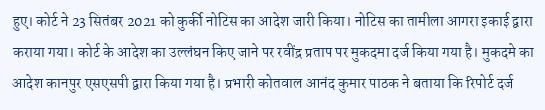हुए। कोर्ट ने 23 सितंबर 2021 को कुर्की नोटिस का आदेश जारी किया। नोटिस का तामीला आगरा इकाई द्वारा कराया गया। कोर्ट के आदेश का उल्लंघन किए जाने पर रवींद्र प्रताप पर मुकदमा दर्ज किया गया है। मुकदमे का आदेश कानपुर एसएसपी द्वारा किया गया है। प्रभारी कोतवाल आनंद कुमार पाठक ने बताया कि रिपोर्ट दर्ज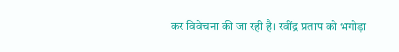कर विवेचना की जा रही है। रवींद्र प्रताप को भगोड़ा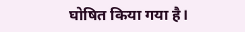घोषित किया गया है।